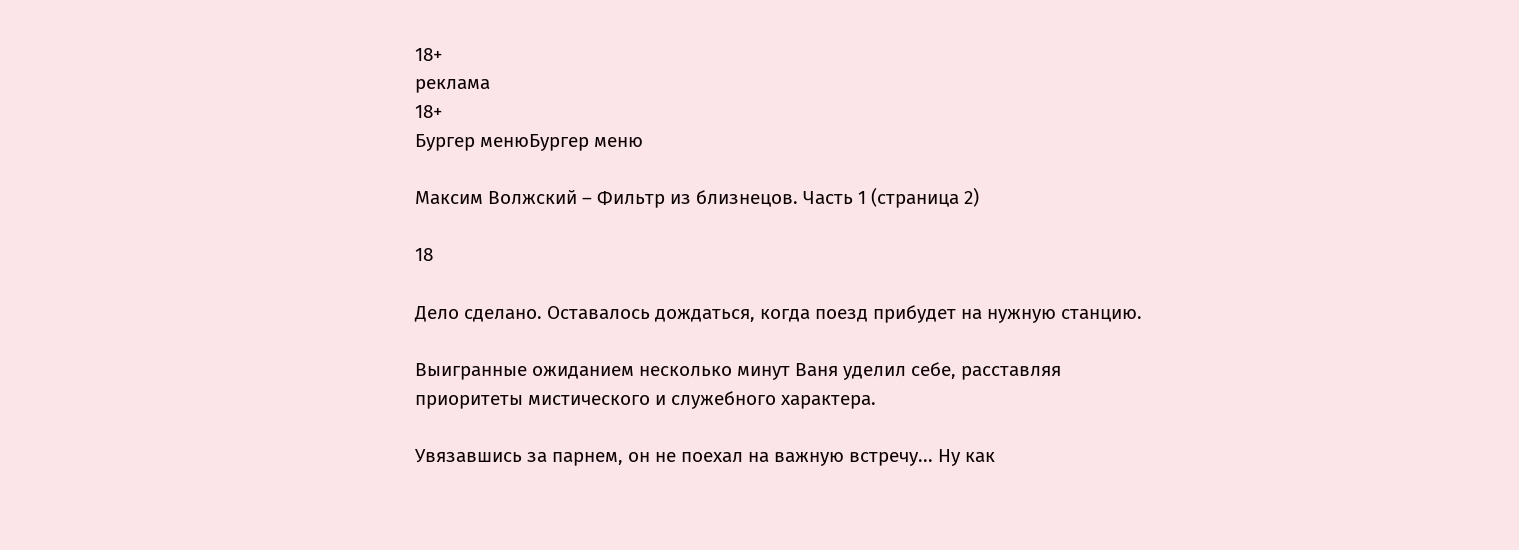18+
реклама
18+
Бургер менюБургер меню

Максим Волжский – Фильтр из близнецов. Часть 1 (страница 2)

18

Дело сделано. Оставалось дождаться, когда поезд прибудет на нужную станцию.

Выигранные ожиданием несколько минут Ваня уделил себе, расставляя приоритеты мистического и служебного характера.

Увязавшись за парнем, он не поехал на важную встречу... Ну как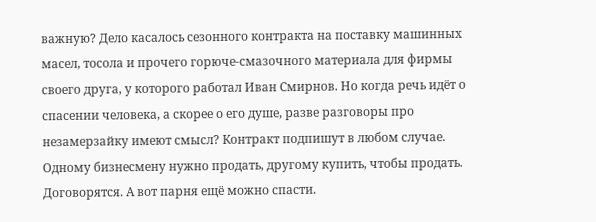важную? Дело касалось сезонного контракта на поставку машинных масел, тосола и прочего горюче-смазочного материала для фирмы своего друга, у которого работал Иван Смирнов. Но когда речь идёт о спасении человека, а скорее о его душе, разве разговоры про незамерзайку имеют смысл? Контракт подпишут в любом случае. Одному бизнесмену нужно продать, другому купить, чтобы продать. Договорятся. А вот парня ещё можно спасти.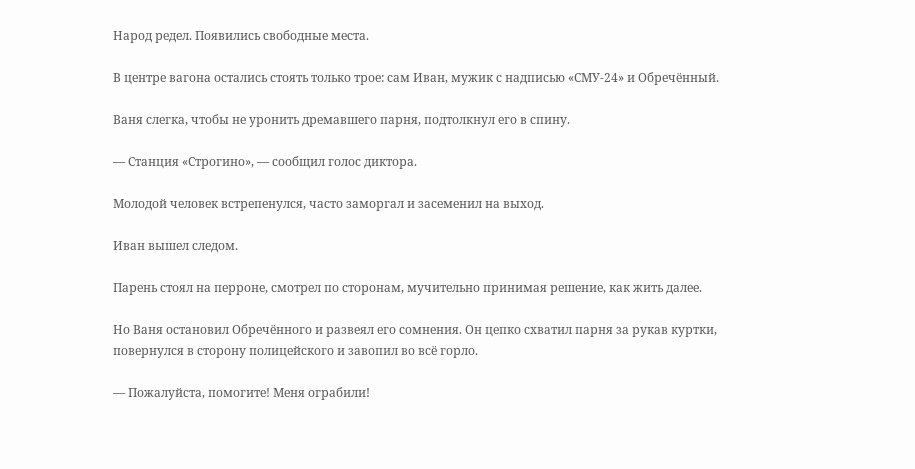Народ редел. Появились свободные места.

В центре вагона остались стоять только трое: сам Иван, мужик с надписью «СМУ-24» и Обречённый.

Ваня слегка, чтобы не уронить дремавшего парня, подтолкнул его в спину.

— Станция «Строгино», — сообщил голос диктора.

Молодой человек встрепенулся, часто заморгал и засеменил на выход.

Иван вышел следом.

Парень стоял на перроне, смотрел по сторонам, мучительно принимая решение, как жить далее.

Но Ваня остановил Обречённого и развеял его сомнения. Он цепко схватил парня за рукав куртки, повернулся в сторону полицейского и завопил во всё горло.

— Пожалуйста, помогите! Меня ограбили!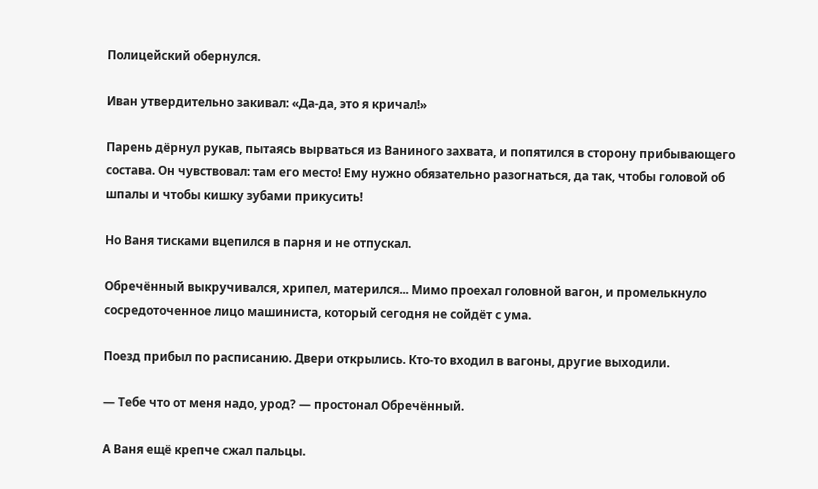Полицейский обернулся.

Иван утвердительно закивал: «Да-да, это я кричал!»

Парень дёрнул рукав, пытаясь вырваться из Ваниного захвата, и попятился в сторону прибывающего состава. Он чувствовал: там его место! Ему нужно обязательно разогнаться, да так, чтобы головой об шпалы и чтобы кишку зубами прикусить!

Но Ваня тисками вцепился в парня и не отпускал.

Обречённый выкручивался, хрипел, матерился... Мимо проехал головной вагон, и промелькнуло сосредоточенное лицо машиниста, который сегодня не сойдёт с ума.

Поезд прибыл по расписанию. Двери открылись. Кто-то входил в вагоны, другие выходили.

— Тебе что от меня надо, урод? — простонал Обречённый.

А Ваня ещё крепче сжал пальцы.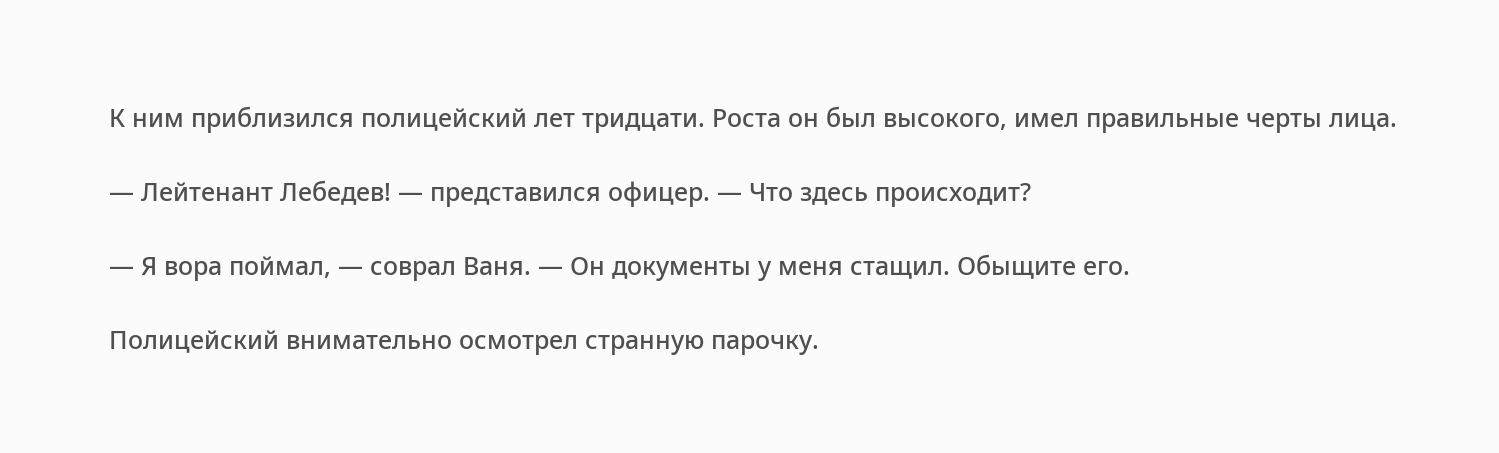К ним приблизился полицейский лет тридцати. Роста он был высокого, имел правильные черты лица.

— Лейтенант Лебедев! — представился офицер. — Что здесь происходит?

— Я вора поймал, — соврал Ваня. — Он документы у меня стащил. Обыщите его.

Полицейский внимательно осмотрел странную парочку.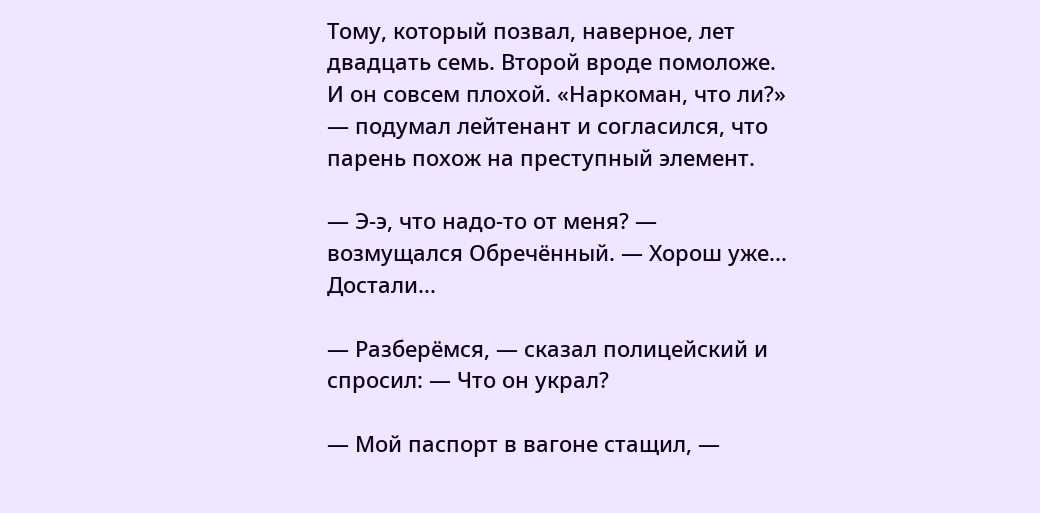Тому, который позвал, наверное, лет двадцать семь. Второй вроде помоложе. И он совсем плохой. «Наркоман, что ли?» — подумал лейтенант и согласился, что парень похож на преступный элемент.

— Э-э, что надо-то от меня? — возмущался Обречённый. — Хорош уже... Достали...

— Разберёмся, — сказал полицейский и спросил: — Что он украл?

— Мой паспорт в вагоне стащил, —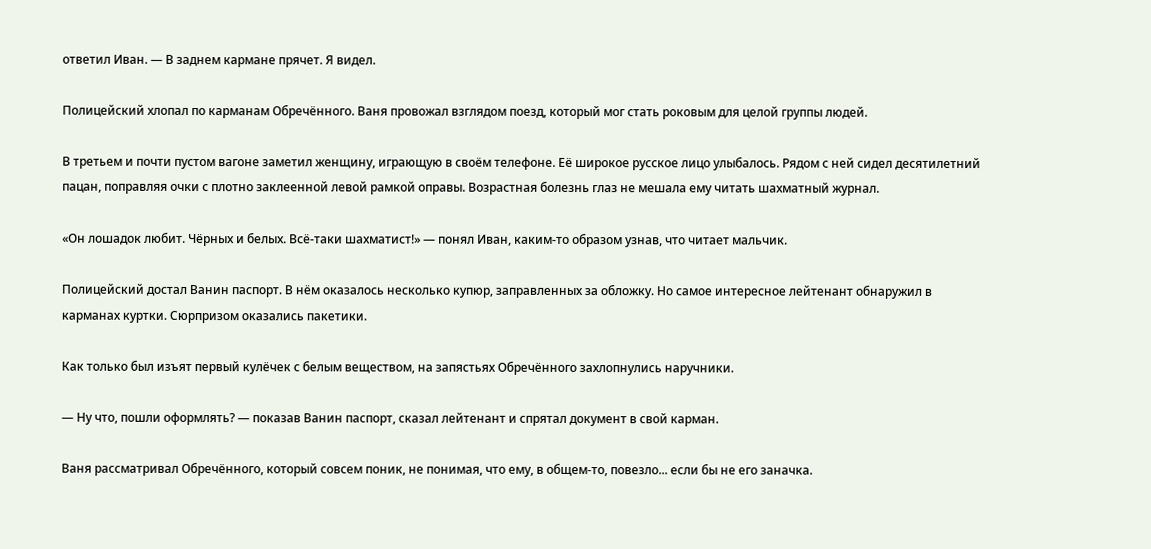ответил Иван. — В заднем кармане прячет. Я видел.

Полицейский хлопал по карманам Обречённого. Ваня провожал взглядом поезд, который мог стать роковым для целой группы людей.

В третьем и почти пустом вагоне заметил женщину, играющую в своём телефоне. Её широкое русское лицо улыбалось. Рядом с ней сидел десятилетний пацан, поправляя очки с плотно заклеенной левой рамкой оправы. Возрастная болезнь глаз не мешала ему читать шахматный журнал.

«Он лошадок любит. Чёрных и белых. Всё-таки шахматист!» — понял Иван, каким-то образом узнав, что читает мальчик.

Полицейский достал Ванин паспорт. В нём оказалось несколько купюр, заправленных за обложку. Но самое интересное лейтенант обнаружил в карманах куртки. Сюрпризом оказались пакетики.

Как только был изъят первый кулёчек с белым веществом, на запястьях Обречённого захлопнулись наручники.

— Ну что, пошли оформлять? — показав Ванин паспорт, сказал лейтенант и спрятал документ в свой карман.

Ваня рассматривал Обречённого, который совсем поник, не понимая, что ему, в общем-то, повезло... если бы не его заначка.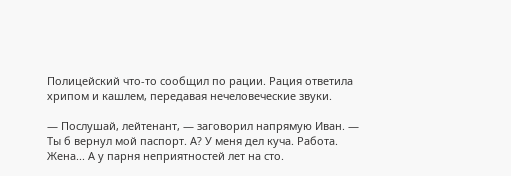Полицейский что-то сообщил по рации. Рация ответила хрипом и кашлем, передавая нечеловеческие звуки.

— Послушай, лейтенант, — заговорил напрямую Иван. — Ты б вернул мой паспорт. А? У меня дел куча. Работа. Жена... А у парня неприятностей лет на сто.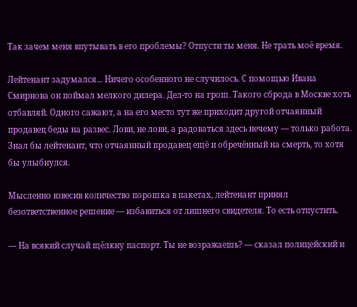Так зачем меня впутывать в его проблемы? Отпусти ты меня. Не трать моё время.

Лейтенант задумался... Ничего особенного не случилось. С помощью Ивана Смирнова он поймал мелкого дилера. Дел-то на грош. Такого сброда в Москве хоть отбавляй. Одного сажают, а на его место тут же приходит другой отчаянный продавец беды на развес. Лови, не лови, а радоваться здесь нечему — только работа. Знал бы лейтенант, что отчаянный продавец ещё и обречённый на смерть, то хотя бы улыбнулся.

Мысленно взвесив количество порошка в пакетах, лейтенант принял безответственное решение — избавиться от лишнего свидетеля. То есть отпустить.

— На всякий случай щёлкну паспорт. Ты не возражаешь? — сказал полицейский и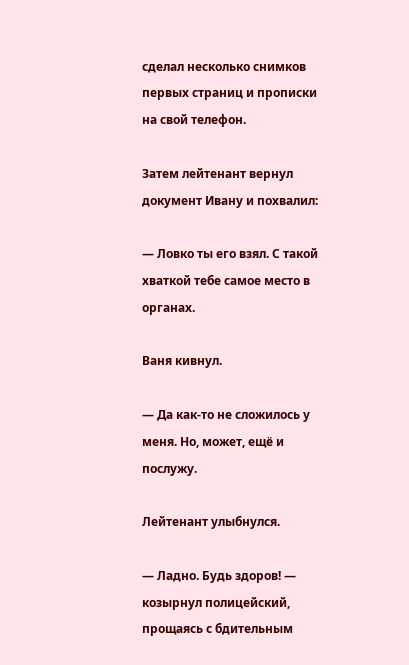сделал несколько снимков первых страниц и прописки на свой телефон.

Затем лейтенант вернул документ Ивану и похвалил:

— Ловко ты его взял. С такой хваткой тебе самое место в органах.

Ваня кивнул.

— Да как-то не сложилось у меня. Но, может, ещё и послужу.

Лейтенант улыбнулся.

— Ладно. Будь здоров! — козырнул полицейский, прощаясь с бдительным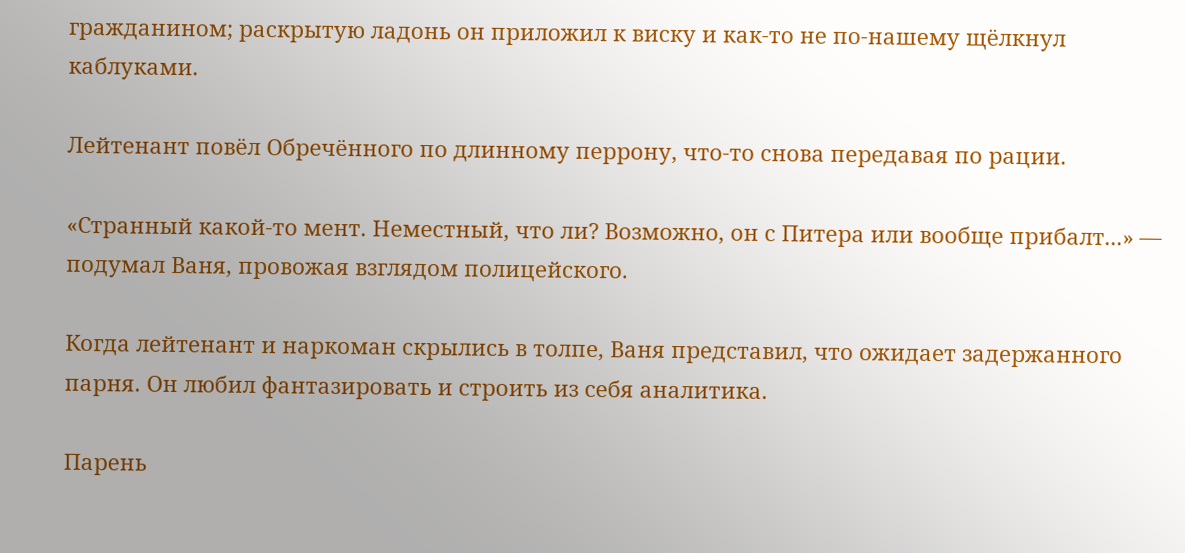гражданином; раскрытую ладонь он приложил к виску и как-то не по-нашему щёлкнул каблуками.

Лейтенант повёл Обречённого по длинному перрону, что-то снова передавая по рации.

«Странный какой-то мент. Неместный, что ли? Возможно, он с Питера или вообще прибалт...» — подумал Ваня, провожая взглядом полицейского.

Когда лейтенант и наркоман скрылись в толпе, Ваня представил, что ожидает задержанного парня. Он любил фантазировать и строить из себя аналитика.

Парень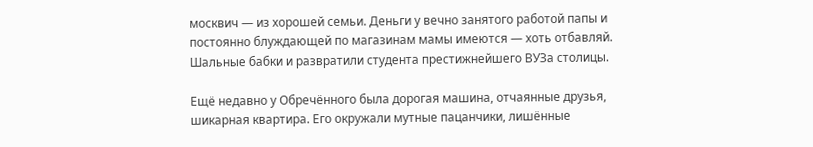москвич — из хорошей семьи. Деньги у вечно занятого работой папы и постоянно блуждающей по магазинам мамы имеются — хоть отбавляй. Шальные бабки и развратили студента престижнейшего ВУЗа столицы.

Ещё недавно у Обречённого была дорогая машина, отчаянные друзья, шикарная квартира. Его окружали мутные пацанчики, лишённые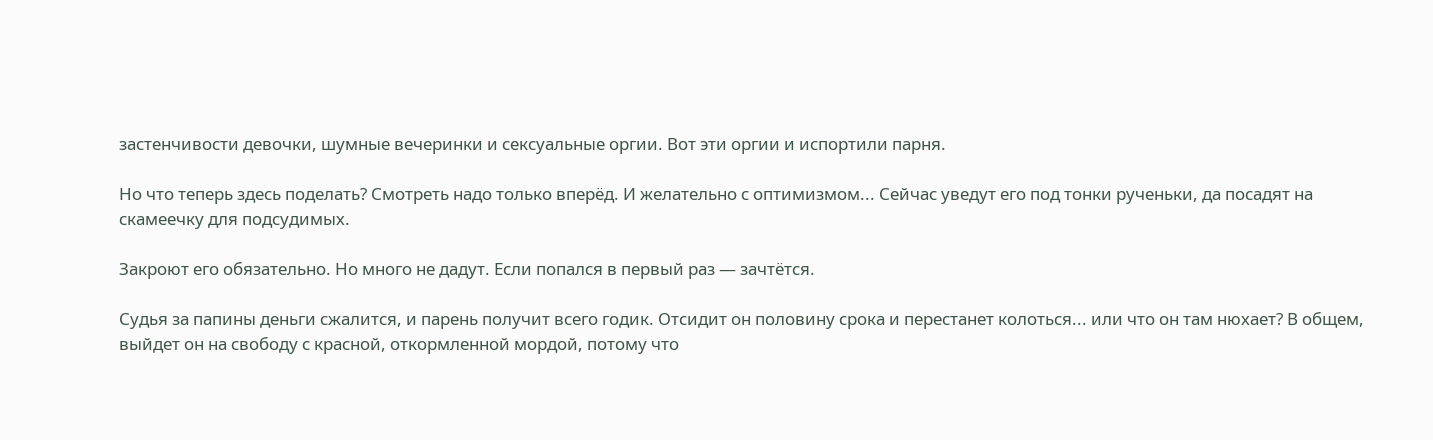застенчивости девочки, шумные вечеринки и сексуальные оргии. Вот эти оргии и испортили парня.

Но что теперь здесь поделать? Смотреть надо только вперёд. И желательно с оптимизмом... Сейчас уведут его под тонки рученьки, да посадят на скамеечку для подсудимых.

Закроют его обязательно. Но много не дадут. Если попался в первый раз — зачтётся.

Судья за папины деньги сжалится, и парень получит всего годик. Отсидит он половину срока и перестанет колоться... или что он там нюхает? В общем, выйдет он на свободу с красной, откормленной мордой, потому что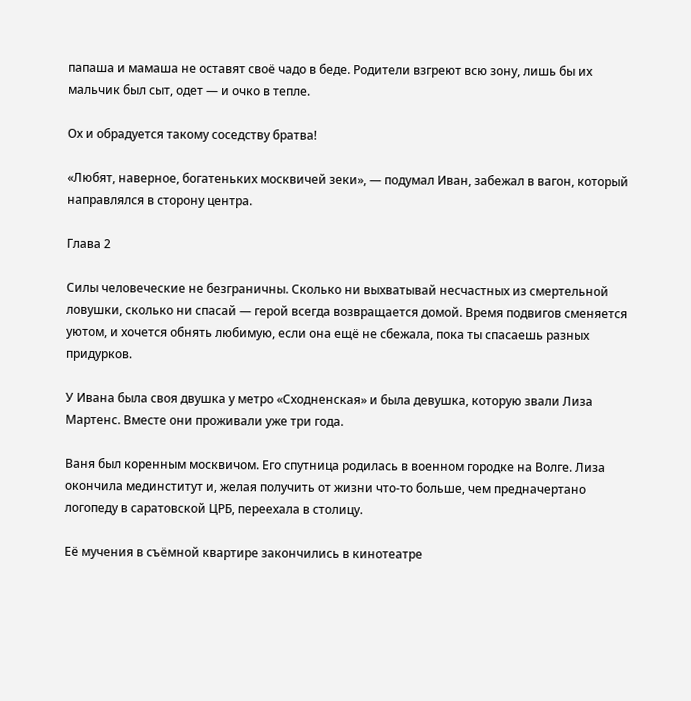папаша и мамаша не оставят своё чадо в беде. Родители взгреют всю зону, лишь бы их мальчик был сыт, одет — и очко в тепле.

Ох и обрадуется такому соседству братва!

«Любят, наверное, богатеньких москвичей зеки», — подумал Иван, забежал в вагон, который направлялся в сторону центра.

Глава 2

Силы человеческие не безграничны. Сколько ни выхватывай несчастных из смертельной ловушки, сколько ни спасай — герой всегда возвращается домой. Время подвигов сменяется уютом, и хочется обнять любимую, если она ещё не сбежала, пока ты спасаешь разных придурков.

У Ивана была своя двушка у метро «Сходненская» и была девушка, которую звали Лиза Мартенс. Вместе они проживали уже три года.

Ваня был коренным москвичом. Его спутница родилась в военном городке на Волге. Лиза окончила мединститут и, желая получить от жизни что-то больше, чем предначертано логопеду в саратовской ЦРБ, переехала в столицу.

Её мучения в съёмной квартире закончились в кинотеатре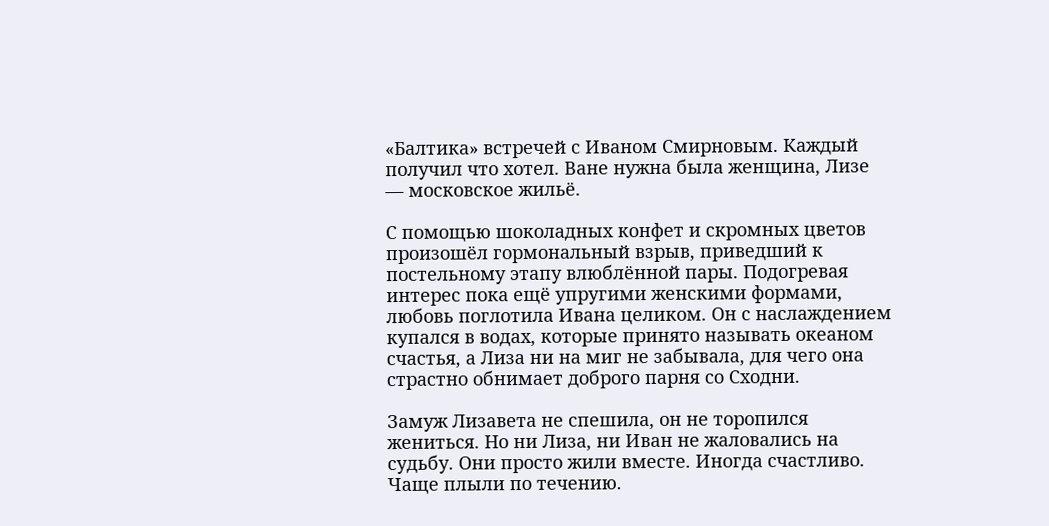«Балтика» встречей с Иваном Смирновым. Каждый получил что хотел. Ване нужна была женщина, Лизе — московское жильё.

С помощью шоколадных конфет и скромных цветов произошёл гормональный взрыв, приведший к постельному этапу влюблённой пары. Подогревая интерес пока ещё упругими женскими формами, любовь поглотила Ивана целиком. Он с наслаждением купался в водах, которые принято называть океаном счастья, а Лиза ни на миг не забывала, для чего она страстно обнимает доброго парня со Сходни.

Замуж Лизавета не спешила, он не торопился жениться. Но ни Лиза, ни Иван не жаловались на судьбу. Они просто жили вместе. Иногда счастливо. Чаще плыли по течению.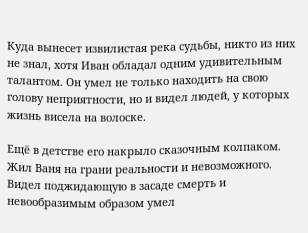Куда вынесет извилистая река судьбы, никто из них не знал, хотя Иван обладал одним удивительным талантом. Он умел не только находить на свою голову неприятности, но и видел людей, у которых жизнь висела на волоске.

Ещё в детстве его накрыло сказочным колпаком. Жил Ваня на грани реальности и невозможного. Видел поджидающую в засаде смерть и невообразимым образом умел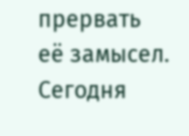прервать её замысел. Сегодня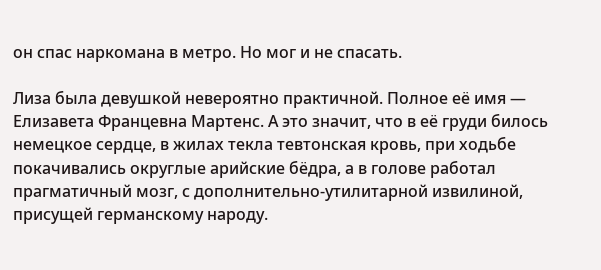он спас наркомана в метро. Но мог и не спасать.

Лиза была девушкой невероятно практичной. Полное её имя — Елизавета Францевна Мартенс. А это значит, что в её груди билось немецкое сердце, в жилах текла тевтонская кровь, при ходьбе покачивались округлые арийские бёдра, а в голове работал прагматичный мозг, с дополнительно-утилитарной извилиной, присущей германскому народу.